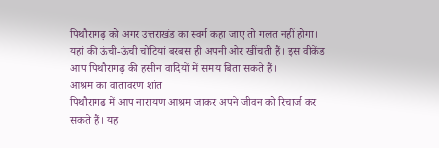पिथौरागढ़ को अगर उत्तराखंड का स्वर्ग कहा जाए तो गलत नहीं होगा। यहां की ऊंची-ऊंची चोटियां बरबस ही अपनी ओर खींचती हैं। इस वीकेंड आप पिथौरागढ़ की हसीन वादियों में समय बिता सकते हैं।
आश्रम का वातावरण शांत
पिथौरागढ में आप नारायण आश्रम जाकर अपने जीवन को रिचार्ज कर सकते हैं। यह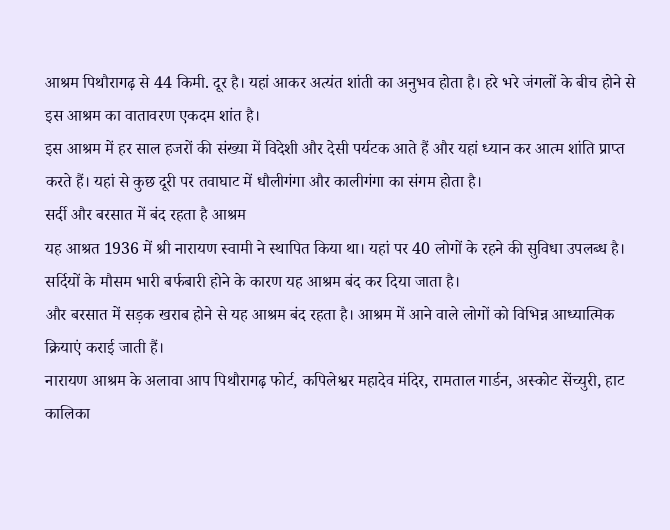आश्रम पिथौरागढ़ से 44 किमी. दूर है। यहां आकर अत्यंत शांती का अनुभव होता है। हरे भरे जंगलों के बीच होने से इस आश्रम का वातावरण एकदम शांत है।
इस आश्रम में हर साल हजरों की संख्या में विदेशी और देसी पर्यटक आते हैं और यहां ध्यान कर आत्म शांति प्राप्त करते हैं। यहां से कुछ दूरी पर तवाघाट में धौलीगंगा और कालीगंगा का संगम होता है।
सर्दी और बरसात में बंद रहता है आश्रम
यह आश्रत 1936 में श्री नारायण स्वामी ने स्थापित किया था। यहां पर 40 लोगों के रहने की सुविधा उपलब्ध है। सर्दियों के मौसम भारी बर्फबारी होने के कारण यह आश्रम बंद कर दिया जाता है।
और बरसात में सड़क खराब होने से यह आश्रम बंद रहता है। आश्रम में आने वाले लोगों को विभिन्न आध्यात्मिक क्रियाएं कराई जाती हैं।
नारायण आश्रम के अलावा आप पिथौरागढ़ फोर्ट, कपिलेश्वर महादेव मंदिर, रामताल गार्डन, अस्कोट सेंच्युरी, हाट कालिका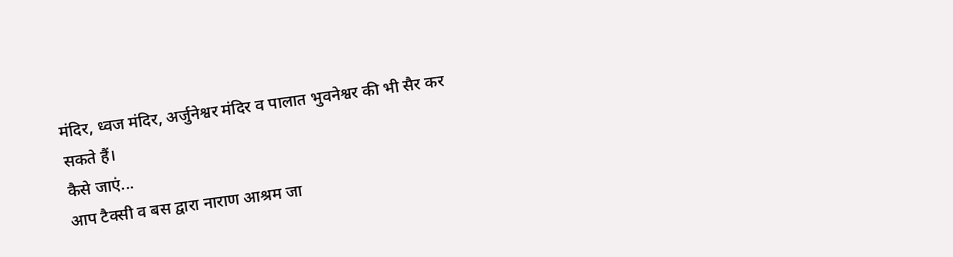मंदिर, ध्वज मंदिर, अर्जुनेश्वर मंदिर व पालात भुवनेश्वर की भी सैर कर सकते हैं।
कैसे जाएं...
आप टैक्सी व बस द्वारा नाराण आश्रम जा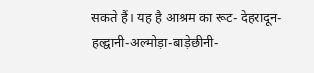सकते हैं। यह है आश्रम का रूट- देहरादून-हल्द्वानी-अल्मोड़ा-बाड़ेछीनी-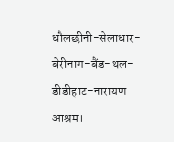धौलछीनी-सेलाधार-बेरीनाग-बैंड-थल-डीडीहाट-नारायण आश्रम।